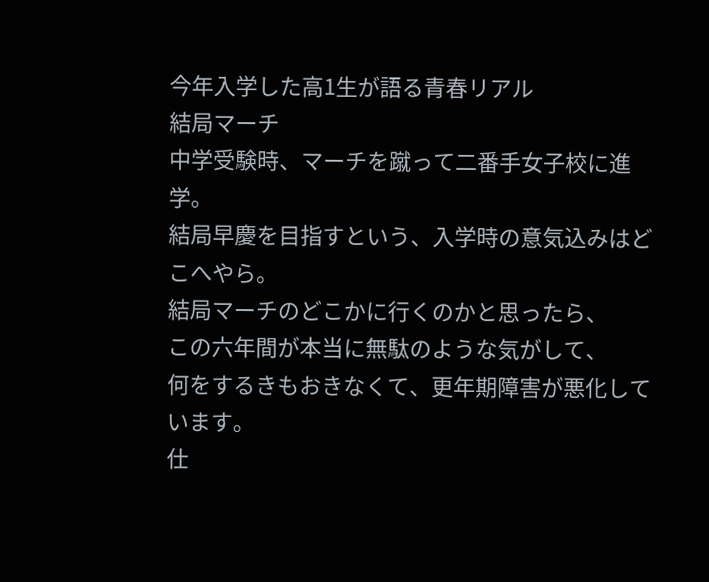今年入学した高1生が語る青春リアル
結局マーチ
中学受験時、マーチを蹴って二番手女子校に進学。
結局早慶を目指すという、入学時の意気込みはどこへやら。
結局マーチのどこかに行くのかと思ったら、
この六年間が本当に無駄のような気がして、
何をするきもおきなくて、更年期障害が悪化しています。
仕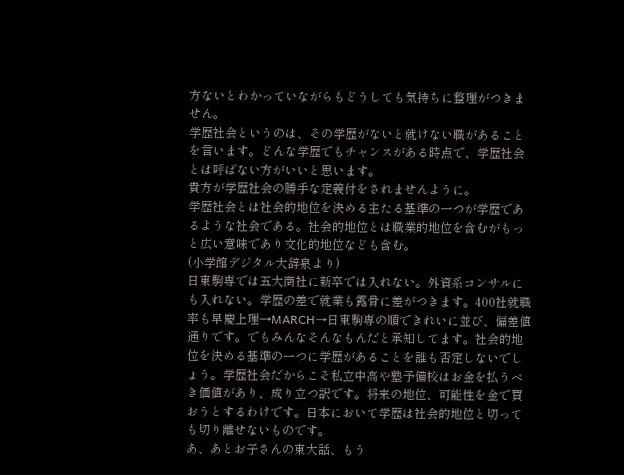方ないとわかっていながらもどうしても気持ちに整理がつきません。
学歴社会というのは、その学歴がないと就けない職があることを言います。どんな学歴でもチャンスがある時点で、学歴社会とは呼ばない方がいいと思います。
貴方が学歴社会の勝手な定義付をされませんように。
学歴社会とは社会的地位を決める主たる基準の一つが学歴であるような社会である。社会的地位とは職業的地位を含むがもっと広い意味であり文化的地位なども含む。
(小学館デジタル大辞泉より)
日東駒専では五大商社に新卒では入れない。外資系コンサルにも入れない。学歴の差で就業も露骨に差がつきます。400社就職率も早慶上理→MARCH→日東駒専の順できれいに並び、偏差値通りです。でもみんなそんなもんだと承知してます。社会的地位を決める基準の一つに学歴があることを誰も否定しないでしょう。学歴社会だからこそ私立中高や塾予備校はお金を払うべき価値があり、成り立つ訳です。将来の地位、可能性を金で買おうとするわけです。日本において学歴は社会的地位と切っても切り離せないものです。
あ、あとお子さんの東大話、もう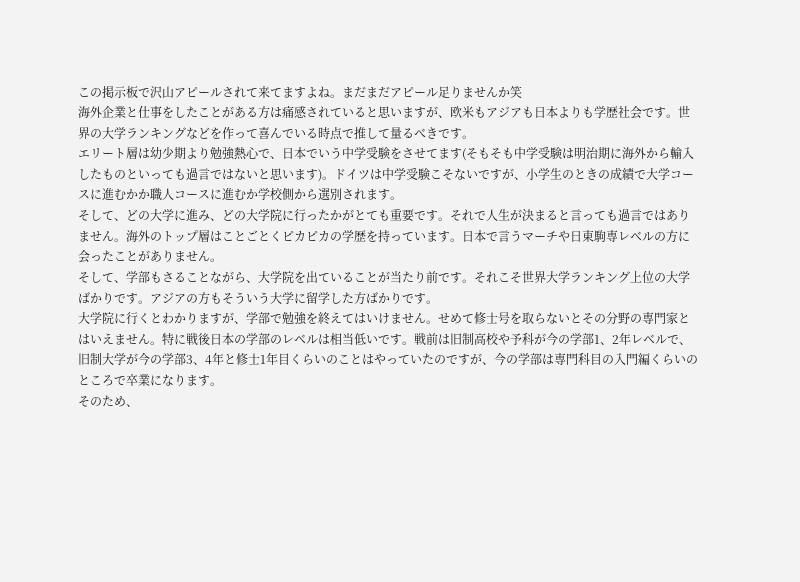この掲示板で沢山アピールされて来てますよね。まだまだアピール足りませんか笑
海外企業と仕事をしたことがある方は痛感されていると思いますが、欧米もアジアも日本よりも学歴社会です。世界の大学ランキングなどを作って喜んでいる時点で推して量るべきです。
エリート層は幼少期より勉強熱心で、日本でいう中学受験をさせてます(そもそも中学受験は明治期に海外から輸入したものといっても過言ではないと思います)。ドイツは中学受験こそないですが、小学生のときの成績で大学コースに進むかか職人コースに進むか学校側から選別されます。
そして、どの大学に進み、どの大学院に行ったかがとても重要です。それで人生が決まると言っても過言ではありません。海外のトップ層はことごとくピカピカの学歴を持っています。日本で言うマーチや日東駒専レベルの方に会ったことがありません。
そして、学部もさることながら、大学院を出ていることが当たり前です。それこそ世界大学ランキング上位の大学ばかりです。アジアの方もそういう大学に留学した方ばかりです。
大学院に行くとわかりますが、学部で勉強を終えてはいけません。せめて修士号を取らないとその分野の専門家とはいえません。特に戦後日本の学部のレベルは相当低いです。戦前は旧制高校や予科が今の学部1、2年レベルで、旧制大学が今の学部3、4年と修士1年目くらいのことはやっていたのですが、今の学部は専門科目の入門編くらいのところで卒業になります。
そのため、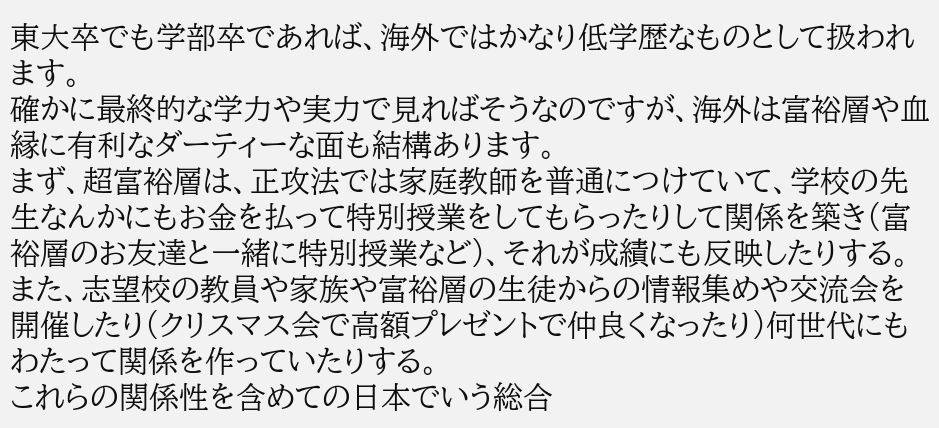東大卒でも学部卒であれば、海外ではかなり低学歴なものとして扱われます。
確かに最終的な学力や実力で見ればそうなのですが、海外は富裕層や血縁に有利なダーティーな面も結構あります。
まず、超富裕層は、正攻法では家庭教師を普通につけていて、学校の先生なんかにもお金を払って特別授業をしてもらったりして関係を築き(富裕層のお友達と一緒に特別授業など)、それが成績にも反映したりする。また、志望校の教員や家族や富裕層の生徒からの情報集めや交流会を開催したり(クリスマス会で高額プレゼントで仲良くなったり)何世代にもわたって関係を作っていたりする。
これらの関係性を含めての日本でいう総合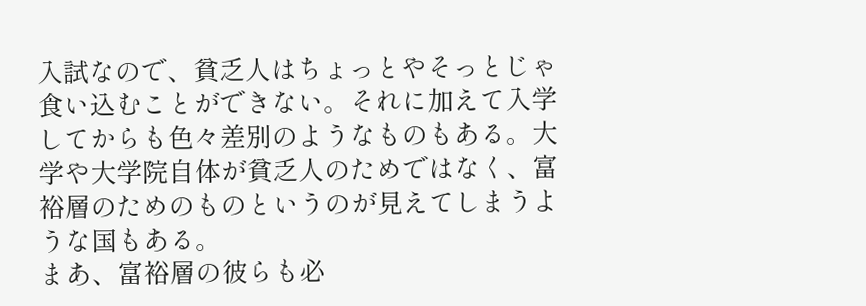入試なので、貧乏人はちょっとやそっとじゃ食い込むことができない。それに加えて入学してからも色々差別のようなものもある。大学や大学院自体が貧乏人のためではなく、富裕層のためのものというのが見えてしまうような国もある。
まあ、富裕層の彼らも必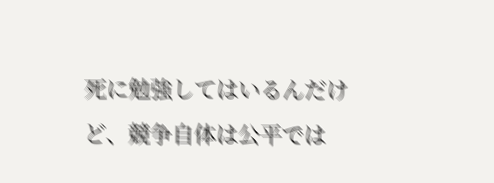死に勉強してはいるんだけど、競争自体は公平では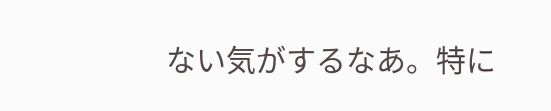ない気がするなあ。特に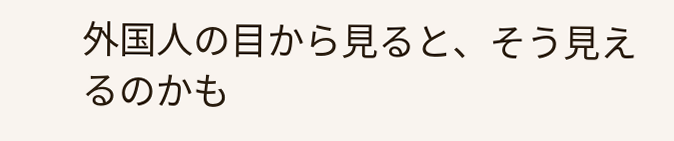外国人の目から見ると、そう見えるのかも